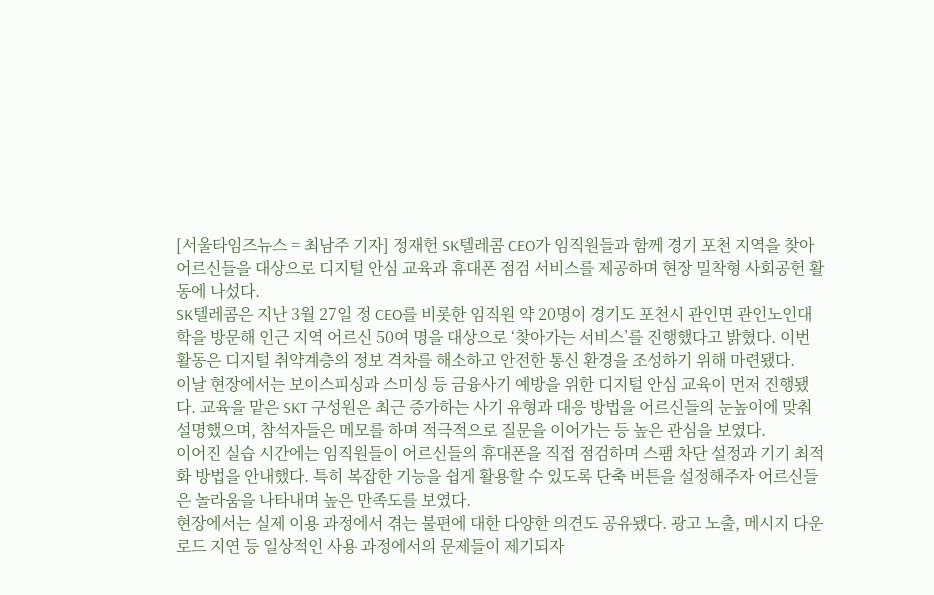[서울타임즈뉴스 = 최남주 기자] 정재헌 SK텔레콤 CEO가 임직원들과 함께 경기 포천 지역을 찾아 어르신들을 대상으로 디지털 안심 교육과 휴대폰 점검 서비스를 제공하며 현장 밀착형 사회공헌 활동에 나섰다.
SK텔레콤은 지난 3월 27일 정 CEO를 비롯한 임직원 약 20명이 경기도 포천시 관인면 관인노인대학을 방문해 인근 지역 어르신 50여 명을 대상으로 ‘찾아가는 서비스’를 진행했다고 밝혔다. 이번 활동은 디지털 취약계층의 정보 격차를 해소하고 안전한 통신 환경을 조성하기 위해 마련됐다.
이날 현장에서는 보이스피싱과 스미싱 등 금융사기 예방을 위한 디지털 안심 교육이 먼저 진행됐다. 교육을 맡은 SKT 구성원은 최근 증가하는 사기 유형과 대응 방법을 어르신들의 눈높이에 맞춰 설명했으며, 참석자들은 메모를 하며 적극적으로 질문을 이어가는 등 높은 관심을 보였다.
이어진 실습 시간에는 임직원들이 어르신들의 휴대폰을 직접 점검하며 스팸 차단 설정과 기기 최적화 방법을 안내했다. 특히 복잡한 기능을 쉽게 활용할 수 있도록 단축 버튼을 설정해주자 어르신들은 놀라움을 나타내며 높은 만족도를 보였다.
현장에서는 실제 이용 과정에서 겪는 불편에 대한 다양한 의견도 공유됐다. 광고 노출, 메시지 다운로드 지연 등 일상적인 사용 과정에서의 문제들이 제기되자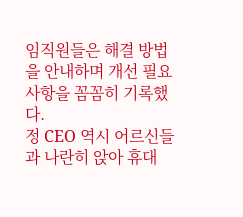임직원들은 해결 방법을 안내하며 개선 필요 사항을 꼼꼼히 기록했다.
정 CEO 역시 어르신들과 나란히 앉아 휴대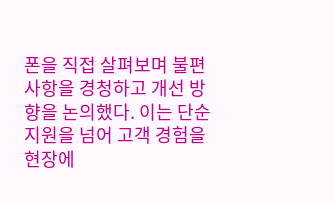폰을 직접 살펴보며 불편 사항을 경청하고 개선 방향을 논의했다. 이는 단순 지원을 넘어 고객 경험을 현장에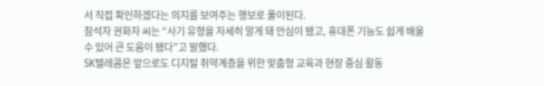서 직접 확인하겠다는 의지를 보여주는 행보로 풀이된다.
참석자 권화자 씨는 “사기 유형을 자세히 알게 돼 안심이 됐고, 휴대폰 기능도 쉽게 배울 수 있어 큰 도움이 됐다”고 말했다.
SK텔레콤은 앞으로도 디지털 취약계층을 위한 맞춤형 교육과 현장 중심 활동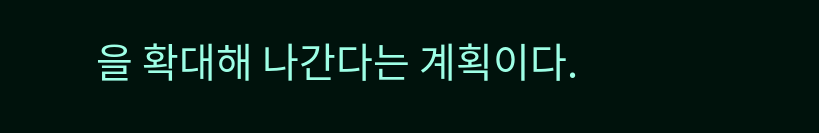을 확대해 나간다는 계획이다.